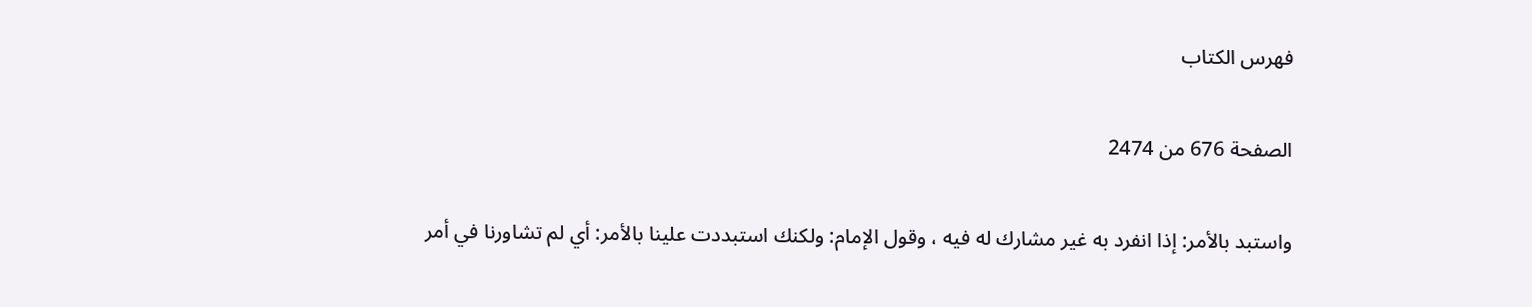فهرس الكتاب

الصفحة 676 من 2474

واستبد بالأمر: إذا انفرد به غير مشارك له فيه ، وقول الإمام: ولكنك استبددت علينا بالأمر: أي لم تشاورنا في أمر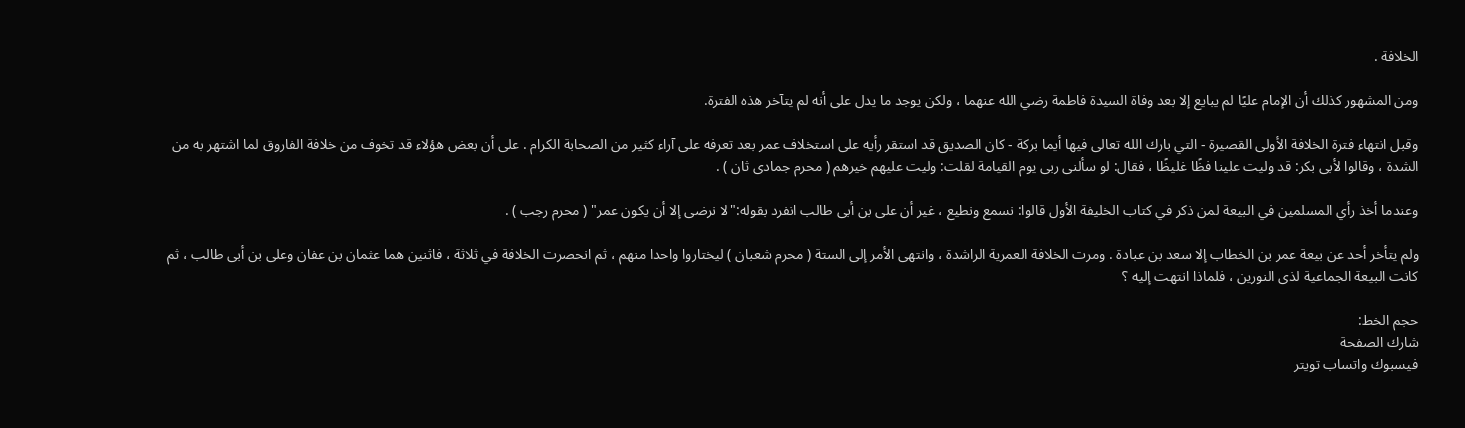الخلافة .

ومن المشهور كذلك أن الإمام عليًا لم يبايع إلا بعد وفاة السيدة فاطمة رضي الله عنهما ، ولكن يوجد ما يدل على أنه لم يتآخر هذه الفترة.

وقبل انتهاء فترة الخلافة الأولى القصيرة - التي بارك الله تعالى فيها أيما بركة - كان الصديق قد استقر رأيه على استخلاف عمر بعد تعرفه على آراء كثير من الصحابة الكرام . على أن بعض هؤلاء قد تخوف من خلافة الفاروق لما اشتهر به من الشدة ، وقالوا لأبى بكر: قد وليت علينا فظًا غليظًا ، فقال: لو سألنى ربى يوم القيامة لقلت: وليت عليهم خيرهم ( محرم جمادى ثان ) .

وعندما أخذ رأي المسلمين في البيعة لمن ذكر في كتاب الخليفة الأول قالوا: نسمع ونطيع ، غير أن على بن أبى طالب انفرد بقوله:"لا نرضى إلا أن يكون عمر" ( محرم رجب ) .

ولم يتأخر أحد عن بيعة عمر بن الخطاب إلا سعد بن عبادة . ومرت الخلافة العمرية الراشدة ، وانتهى الأمر إلى الستة ( محرم شعبان ) ليختاروا واحدا منهم ، ثم انحصرت الخلافة في ثلاثة ، فاثنين هما عثمان بن عفان وعلى بن أبى طالب ، ثم كانت البيعة الجماعية لذى النورين ، فلماذا انتهت إليه ؟

حجم الخط:
شارك الصفحة
فيسبوك واتساب تويتر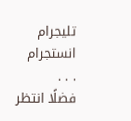تليجرام انستجرام
. . .
فضلًا انتظر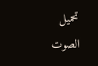تحميل الصوت